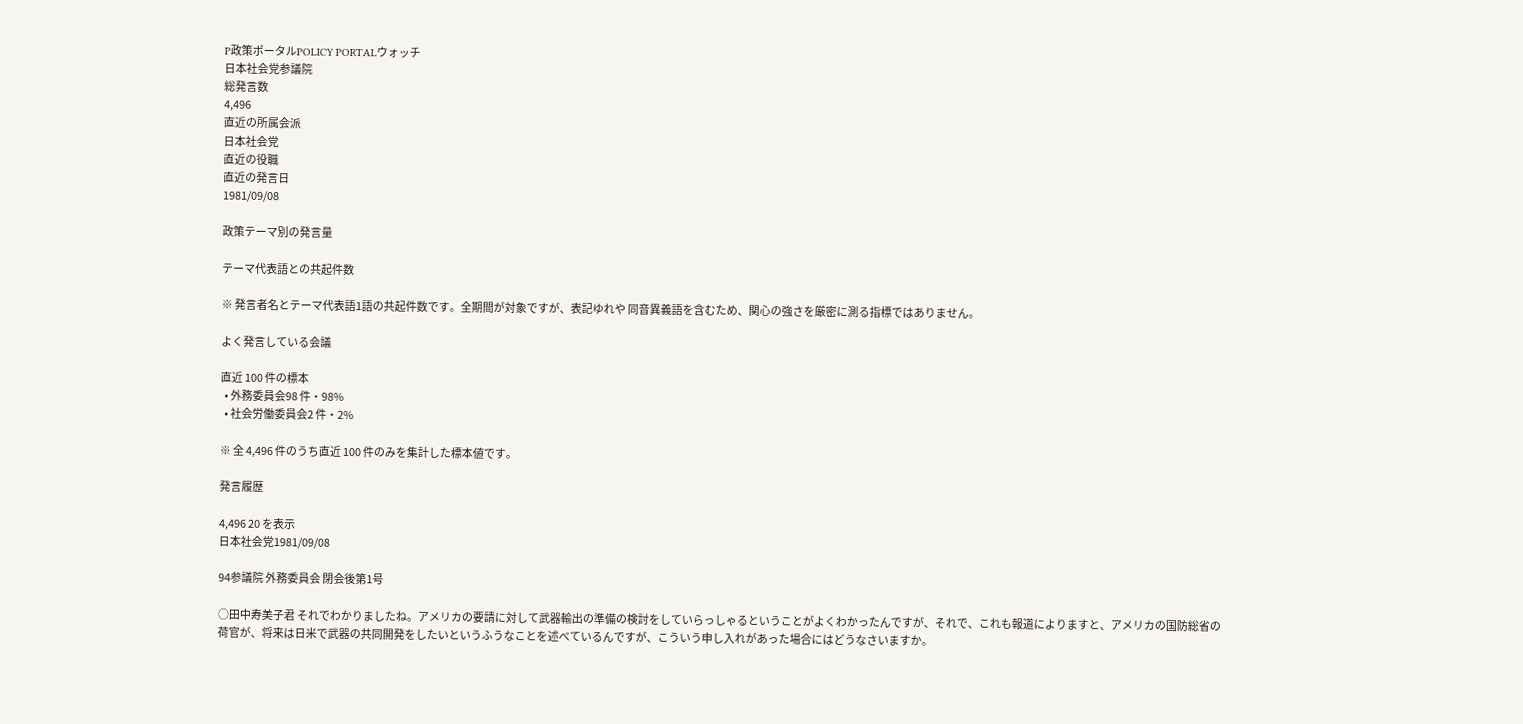P政策ポータルPOLICY PORTALウォッチ
日本社会党参議院
総発言数
4,496
直近の所属会派
日本社会党
直近の役職
直近の発言日
1981/09/08

政策テーマ別の発言量

テーマ代表語との共起件数

※ 発言者名とテーマ代表語1語の共起件数です。全期間が対象ですが、表記ゆれや 同音異義語を含むため、関心の強さを厳密に測る指標ではありません。

よく発言している会議

直近 100 件の標本
  • 外務委員会98 件・98%
  • 社会労働委員会2 件・2%

※ 全 4,496 件のうち直近 100 件のみを集計した標本値です。

発言履歴

4,496 20 を表示
日本社会党1981/09/08

94参議院 外務委員会 閉会後第1号

○田中寿美子君 それでわかりましたね。アメリカの要請に対して武器輸出の準備の検討をしていらっしゃるということがよくわかったんですが、それで、これも報道によりますと、アメリカの国防総省の荷官が、将来は日米で武器の共同開発をしたいというふうなことを述べているんですが、こういう申し入れがあった場合にはどうなさいますか。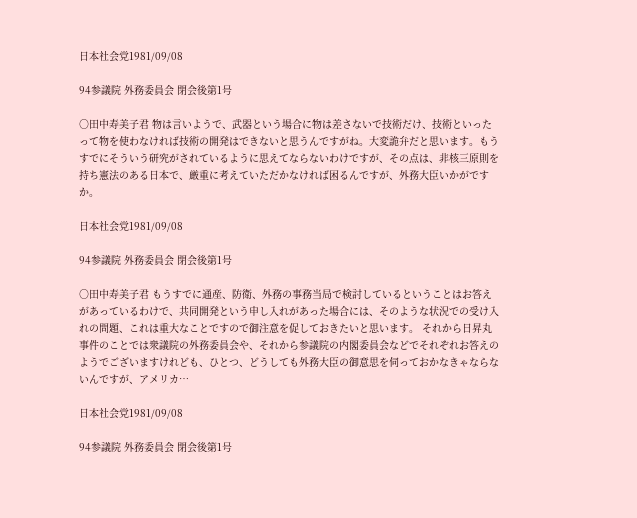日本社会党1981/09/08

94参議院 外務委員会 閉会後第1号

○田中寿美子君 物は言いようで、武器という場合に物は差さないで技術だけ、技術といったって物を使わなければ技術の開発はできないと思うんですがね。大変詭弁だと思います。もうすでにそういう研究がされているように思えてならないわけですが、その点は、非核三原則を持ち憲法のある日本で、厳重に考えていただかなければ困るんですが、外務大臣いかがですか。

日本社会党1981/09/08

94参議院 外務委員会 閉会後第1号

○田中寿美子君 もうすでに通産、防衛、外務の事務当局で検討しているということはお答えがあっているわけで、共同開発という申し入れがあった場合には、そのような状況での受け入れの問題、これは重大なことですので御注意を促しておきたいと思います。 それから日昇丸事件のことでは衆議院の外務委員会や、それから参議院の内閣委員会などでそれぞれお答えのようでございますけれども、ひとつ、どうしても外務大臣の御意思を伺っておかなきゃならないんですが、アメリカ…

日本社会党1981/09/08

94参議院 外務委員会 閉会後第1号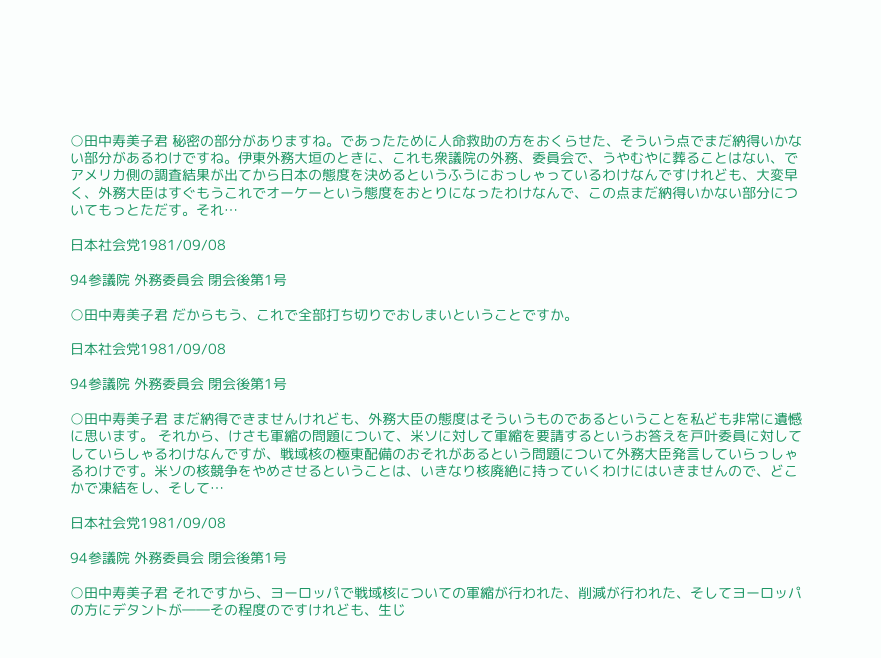○田中寿美子君 秘密の部分がありますね。であったために人命救助の方をおくらせた、そういう点でまだ納得いかない部分があるわけですね。伊東外務大垣のときに、これも衆議院の外務、委員会で、うやむやに葬ることはない、でアメリカ側の調査結果が出てから日本の態度を決めるというふうにおっしゃっているわけなんですけれども、大変早く、外務大臣はすぐもうこれでオーケーという態度をおとりになったわけなんで、この点まだ納得いかない部分についてもっとただす。それ…

日本社会党1981/09/08

94参議院 外務委員会 閉会後第1号

○田中寿美子君 だからもう、これで全部打ち切りでおしまいということですか。

日本社会党1981/09/08

94参議院 外務委員会 閉会後第1号

○田中寿美子君 まだ納得できませんけれども、外務大臣の態度はそういうものであるということを私ども非常に遺憾に思います。 それから、けさも軍縮の問題について、米ソに対して軍縮を要請するというお答えを戸叶委員に対してしていらしゃるわけなんですが、戦域核の極東配備のおそれがあるという問題について外務大臣発言していらっしゃるわけです。米ソの核競争をやめさせるということは、いきなり核廃絶に持っていくわけにはいきませんので、どこかで凍結をし、そして…

日本社会党1981/09/08

94参議院 外務委員会 閉会後第1号

○田中寿美子君 それですから、ヨーロッパで戦域核についての軍縮が行われた、削減が行われた、そしてヨーロッパの方にデタントが――その程度のですけれども、生じ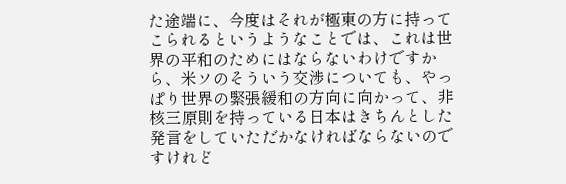た途端に、今度はそれが極東の方に持ってこられるというようなことでは、これは世界の平和のためにはならないわけですから、米ソのそういう交渉についても、やっぱり世界の緊張緩和の方向に向かって、非核三原則を持っている日本はきちんとした発言をしていただかなければならないのですけれど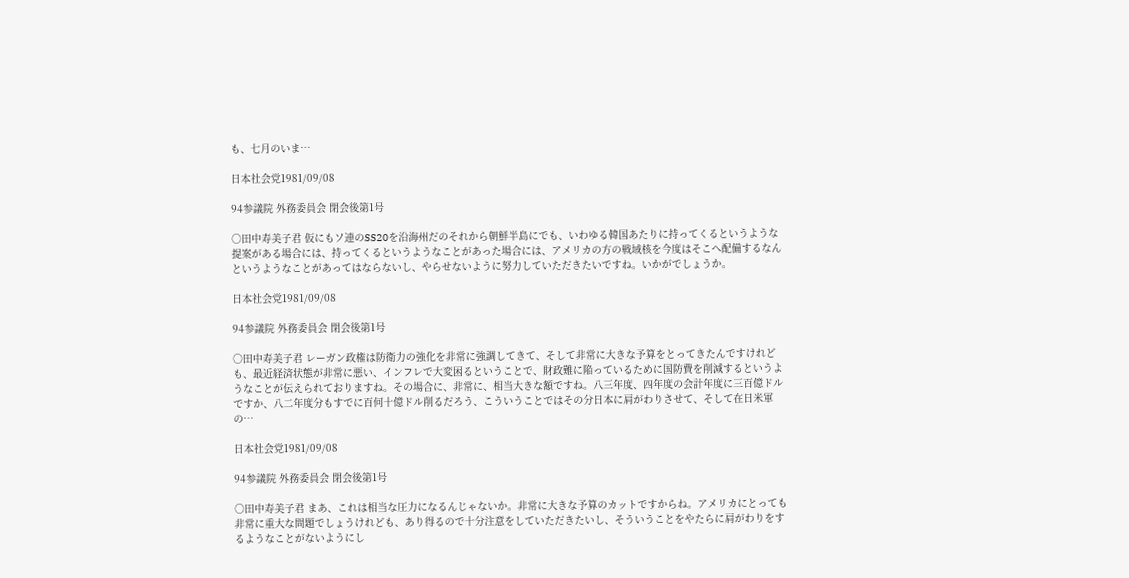も、七月のいま…

日本社会党1981/09/08

94参議院 外務委員会 閉会後第1号

○田中寿美子君 仮にもソ連のSS20を沿海州だのそれから朝鮮半島にでも、いわゆる韓国あたりに持ってくるというような提案がある場合には、持ってくるというようなことがあった場合には、アメリカの方の戦域核を今度はそこへ配備するなんというようなことがあってはならないし、やらせないように努力していただきたいですね。いかがでしょうか。

日本社会党1981/09/08

94参議院 外務委員会 閉会後第1号

○田中寿美子君 レーガン政権は防衛力の強化を非常に強調してきて、そして非常に大きな予算をとってきたんですけれども、最近経済状態が非常に悪い、インフレで大変困るということで、財政難に陥っているために国防費を削減するというようなことが伝えられておりますね。その場合に、非常に、相当大きな額ですね。八三年度、四年度の会計年度に三百億ドルですか、八二年度分もすでに百何十億ドル削るだろう、こういうことではその分日本に肩がわりさせて、そして在日米軍の…

日本社会党1981/09/08

94参議院 外務委員会 閉会後第1号

○田中寿美子君 まあ、これは相当な圧力になるんじゃないか。非常に大きな予算のカットですからね。アメリカにとっても非常に重大な問題でしょうけれども、あり得るので十分注意をしていただきたいし、そういうことをやたらに肩がわりをするようなことがないようにし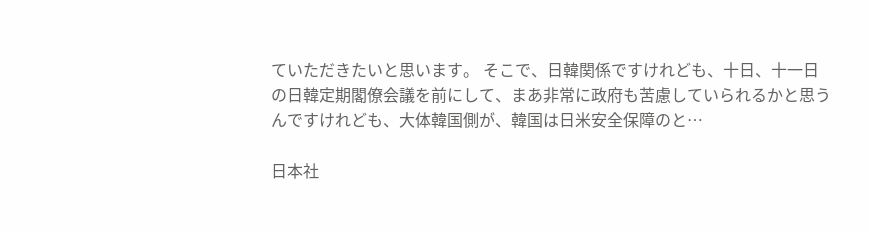ていただきたいと思います。 そこで、日韓関係ですけれども、十日、十一日の日韓定期閣僚会議を前にして、まあ非常に政府も苦慮していられるかと思うんですけれども、大体韓国側が、韓国は日米安全保障のと…

日本社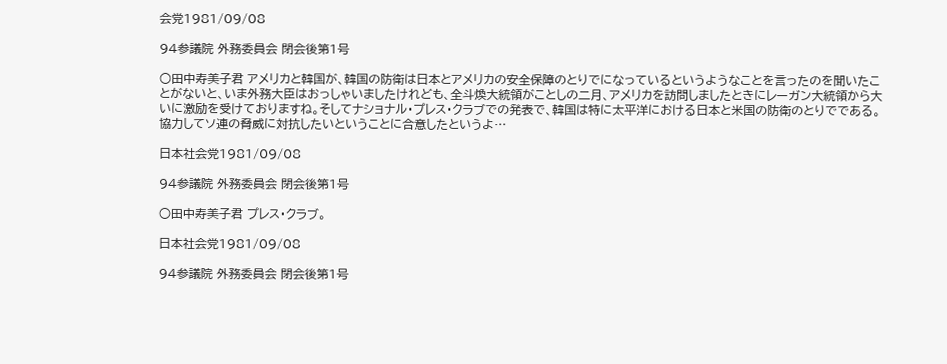会党1981/09/08

94参議院 外務委員会 閉会後第1号

○田中寿美子君 アメリカと韓国が、韓国の防衛は日本とアメリカの安全保障のとりでになっているというようなことを言ったのを聞いたことがないと、いま外務大臣はおっしゃいましたけれども、全斗煥大統領がことしの二月、アメリカを訪問しましたときにレーガン大統領から大いに激励を受けておりますね。そしてナショナル・プレス・クラブでの発表で、韓国は特に太平洋における日本と米国の防衛のとりでである。協力してソ連の脅威に対抗したいということに合意したというよ…

日本社会党1981/09/08

94参議院 外務委員会 閉会後第1号

○田中寿美子君 プレス・クラブ。

日本社会党1981/09/08

94参議院 外務委員会 閉会後第1号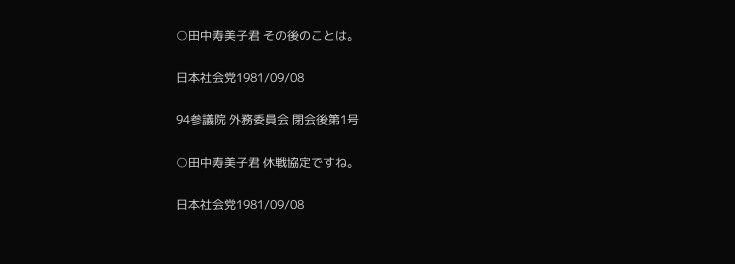○田中寿美子君 その後のことは。

日本社会党1981/09/08

94参議院 外務委員会 閉会後第1号

○田中寿美子君 休戦協定ですね。

日本社会党1981/09/08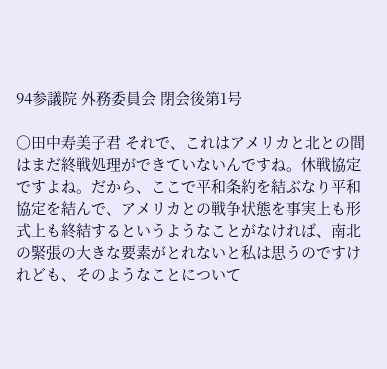94参議院 外務委員会 閉会後第1号

○田中寿美子君 それで、これはアメリカと北との間はまだ終戦処理ができていないんですね。休戦協定ですよね。だから、ここで平和条約を結ぶなり平和協定を結んで、アメリカとの戦争状態を事実上も形式上も終結するというようなことがなければ、南北の緊張の大きな要素がとれないと私は思うのですけれども、そのようなことについて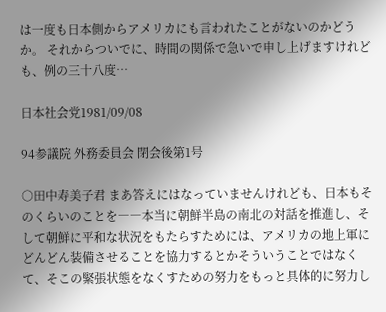は一度も日本側からアメリカにも言われたことがないのかどうか。 それからついでに、時間の関係で急いで申し上げますけれども、例の三十八度…

日本社会党1981/09/08

94参議院 外務委員会 閉会後第1号

○田中寿美子君 まあ答えにはなっていませんけれども、日本もそのくらいのことを――本当に朝鮮半島の南北の対話を推進し、そして朝鮮に平和な状況をもたらすためには、アメリカの地上軍にどんどん装備させることを協力するとかそういうことではなくて、そこの緊張状態をなくすための努力をもっと具体的に努力し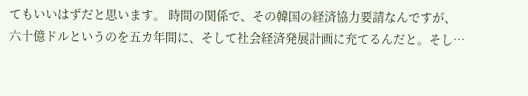てもいいはずだと思います。 時間の関係で、その韓国の経済協力要請なんですが、六十億ドルというのを五カ年間に、そして社会経済発展計画に充てるんだと。そし…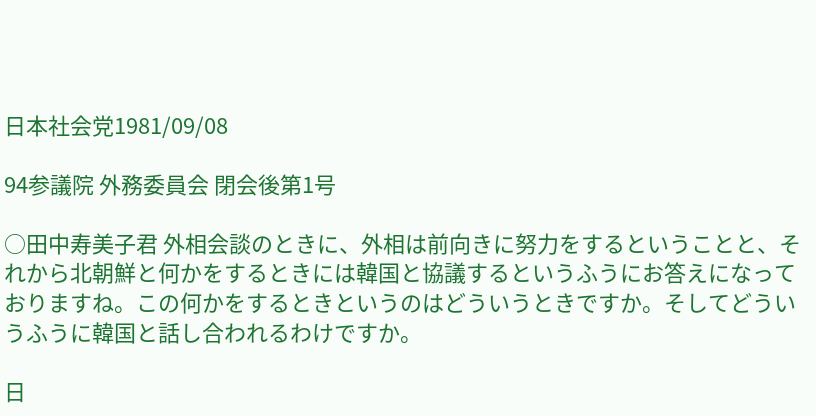日本社会党1981/09/08

94参議院 外務委員会 閉会後第1号

○田中寿美子君 外相会談のときに、外相は前向きに努力をするということと、それから北朝鮮と何かをするときには韓国と協議するというふうにお答えになっておりますね。この何かをするときというのはどういうときですか。そしてどういうふうに韓国と話し合われるわけですか。

日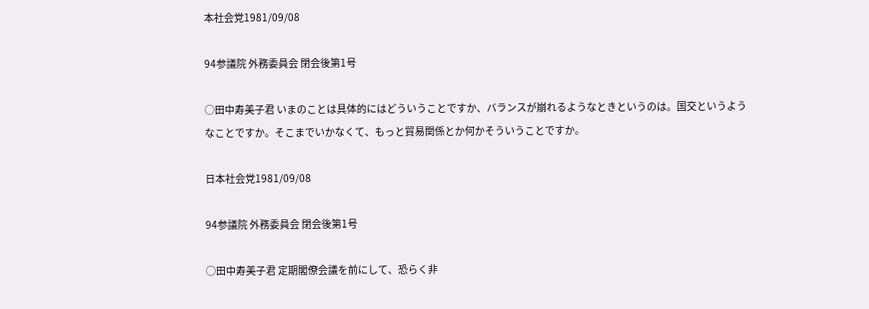本社会党1981/09/08

94参議院 外務委員会 閉会後第1号

○田中寿美子君 いまのことは具体的にはどういうことですか、バランスが崩れるようなときというのは。国交というようなことですか。そこまでいかなくて、もっと貿易関係とか何かそういうことですか。

日本社会党1981/09/08

94参議院 外務委員会 閉会後第1号

○田中寿美子君 定期閣僚会議を前にして、恐らく非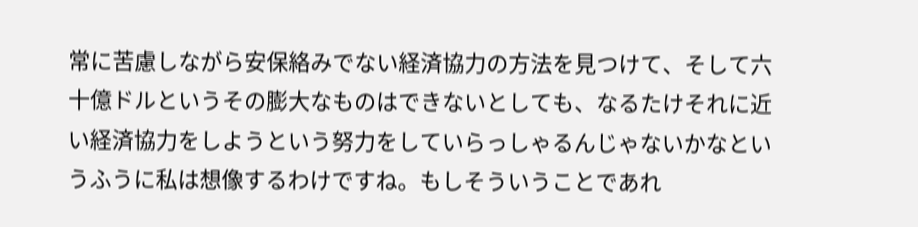常に苦慮しながら安保絡みでない経済協力の方法を見つけて、そして六十億ドルというその膨大なものはできないとしても、なるたけそれに近い経済協力をしようという努力をしていらっしゃるんじゃないかなというふうに私は想像するわけですね。もしそういうことであれ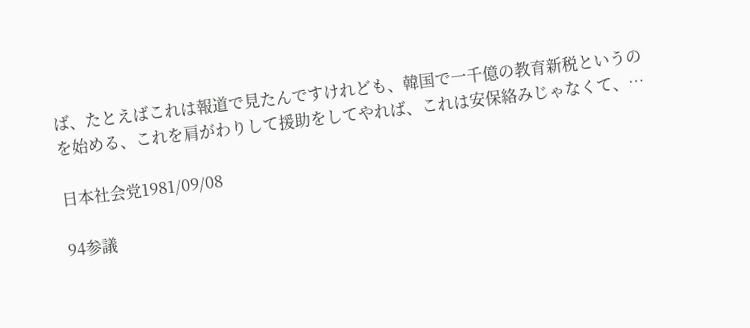ば、たとえばこれは報道で見たんですけれども、韓国で一千億の教育新税というのを始める、これを肩がわりして援助をしてやれば、これは安保絡みじゃなくて、…

日本社会党1981/09/08

94参議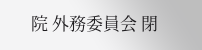院 外務委員会 閉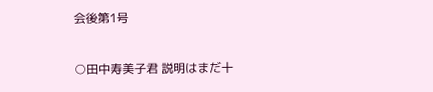会後第1号

○田中寿美子君 説明はまだ十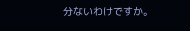分ないわけですか。